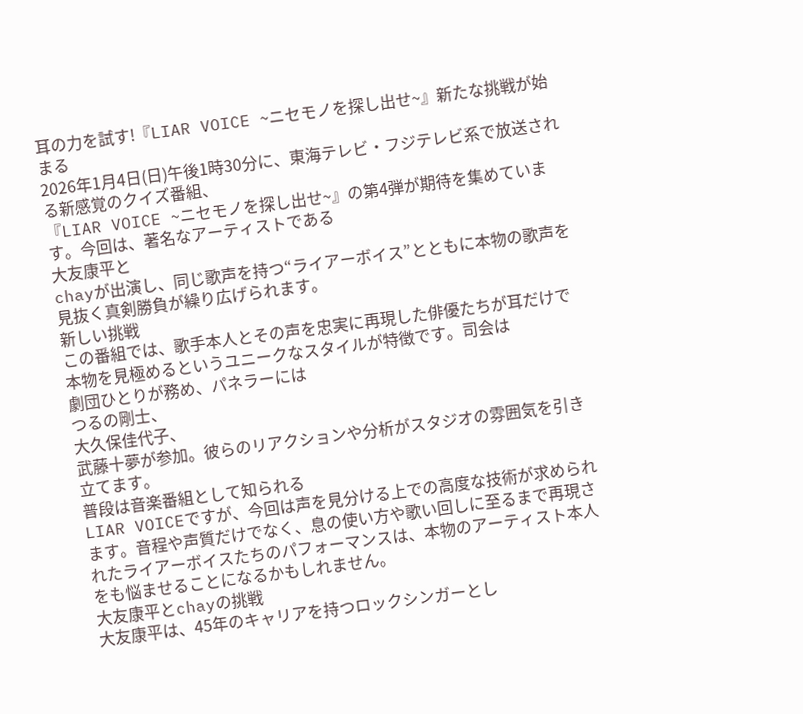耳の力を試す!『LIAR VOICE ~ニセモノを探し出せ~』新たな挑戦が始まる
2026年1月4日(日)午後1時30分に、東海テレビ・フジテレビ系で放送される新感覚のクイズ番組、
『LIAR VOICE ~ニセモノを探し出せ~』の第4弾が期待を集めています。今回は、著名なアーティストである
大友康平と
chayが出演し、同じ歌声を持つ“ライアーボイス”とともに本物の歌声を見抜く真剣勝負が繰り広げられます。
新しい挑戦
この番組では、歌手本人とその声を忠実に再現した俳優たちが耳だけで本物を見極めるというユニークなスタイルが特徴です。司会は
劇団ひとりが務め、パネラーには
つるの剛士、
大久保佳代子、
武藤十夢が参加。彼らのリアクションや分析がスタジオの雰囲気を引き立てます。
普段は音楽番組として知られる
LIAR VOICEですが、今回は声を見分ける上での高度な技術が求められます。音程や声質だけでなく、息の使い方や歌い回しに至るまで再現されたライアーボイスたちのパフォーマンスは、本物のアーティスト本人をも悩ませることになるかもしれません。
大友康平とchayの挑戦
大友康平は、45年のキャリアを持つロックシンガーとし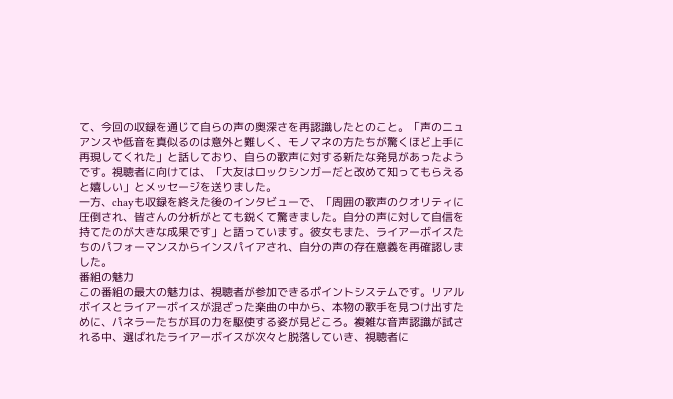て、今回の収録を通じて自らの声の奥深さを再認識したとのこと。「声のニュアンスや低音を真似るのは意外と難しく、モノマネの方たちが驚くほど上手に再現してくれた」と話しており、自らの歌声に対する新たな発見があったようです。視聴者に向けては、「大友はロックシンガーだと改めて知ってもらえると嬉しい」とメッセージを送りました。
一方、chayも収録を終えた後のインタビューで、「周囲の歌声のクオリティに圧倒され、皆さんの分析がとても鋭くて驚きました。自分の声に対して自信を持てたのが大きな成果です」と語っています。彼女もまた、ライアーボイスたちのパフォーマンスからインスパイアされ、自分の声の存在意義を再確認しました。
番組の魅力
この番組の最大の魅力は、視聴者が参加できるポイントシステムです。リアルボイスとライアーボイスが混ざった楽曲の中から、本物の歌手を見つけ出すために、パネラーたちが耳の力を駆使する姿が見どころ。複雑な音声認識が試される中、選ばれたライアーボイスが次々と脱落していき、視聴者に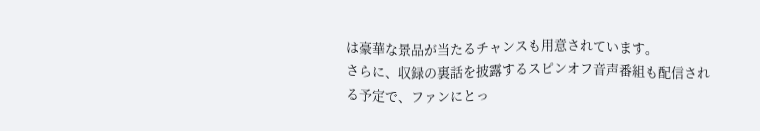は豪華な景品が当たるチャンスも用意されています。
さらに、収録の裏話を披露するスピンオフ音声番組も配信される予定で、ファンにとっ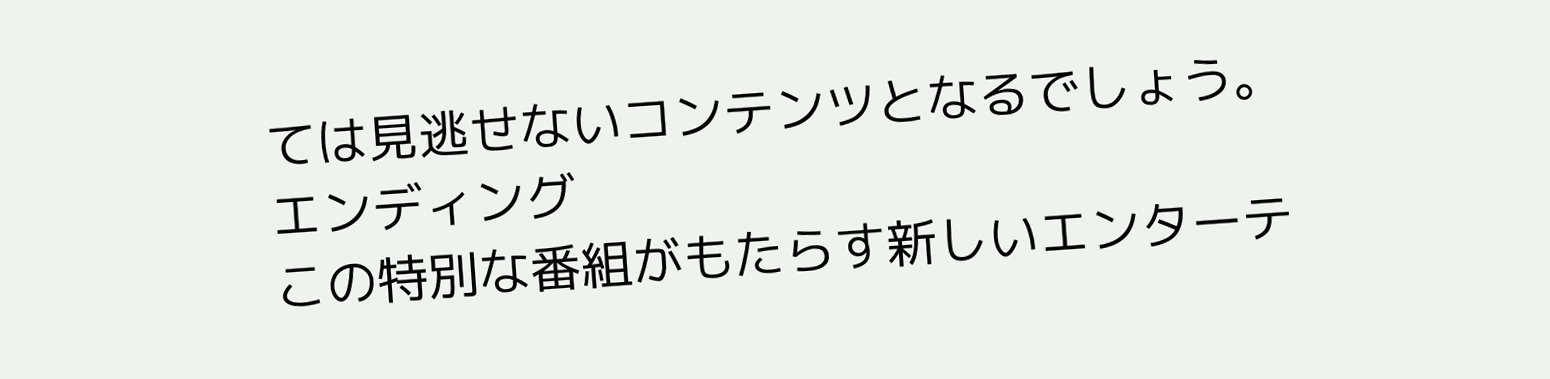ては見逃せないコンテンツとなるでしょう。
エンディング
この特別な番組がもたらす新しいエンターテ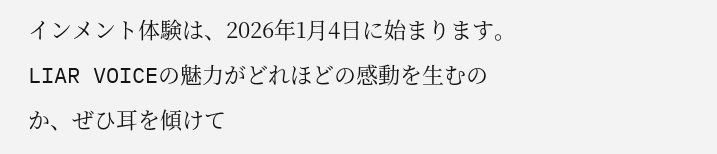インメント体験は、2026年1月4日に始まります。
LIAR VOICEの魅力がどれほどの感動を生むのか、ぜひ耳を傾けて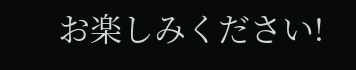お楽しみください!